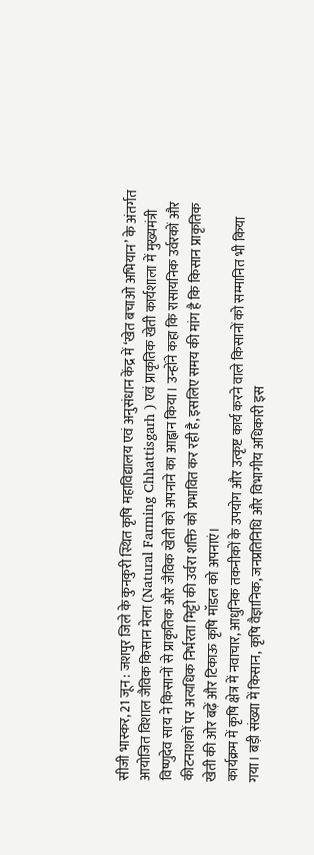सीजी भास्कर, 21 जून : जशपुर जिले के कुनकुरी स्थित कृषि महाविद्यालय एवं अनुसंधान केंद्र में ‘खेत बचाओ अभियान’ के अंतर्गत आयोजित विशाल जैविक किसान मेला (Natural Farming Chhattisgarh ) एवं प्राकृतिक खेती कार्यशाला में मुख्यमंत्री विष्णुदेव साय ने किसानों से प्राकृतिक और जैविक खेती को अपनाने का आह्वान किया। उन्होंने कहा कि रासायनिक उर्वरकों और कीटनाशकों पर अत्यधिक निर्भरता मिट्टी की उर्वरा शक्ति को प्रभावित कर रही है, इसलिए समय की मांग है कि किसान प्राकृतिक खेती की ओर बढ़ें और टिकाऊ कृषि मॉडल को अपनाएं।
कार्यक्रम में कृषि क्षेत्र में नवाचार, आधुनिक तकनीकों के उपयोग और उत्कृष्ट कार्य करने वाले किसानों को सम्मानित भी किया गया। बड़ी संख्या में किसान, कृषि वैज्ञानिक, जनप्रतिनिधि और विभागीय अधिकारी इस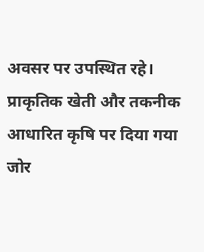अवसर पर उपस्थित रहे।
प्राकृतिक खेती और तकनीक आधारित कृषि पर दिया गया जोर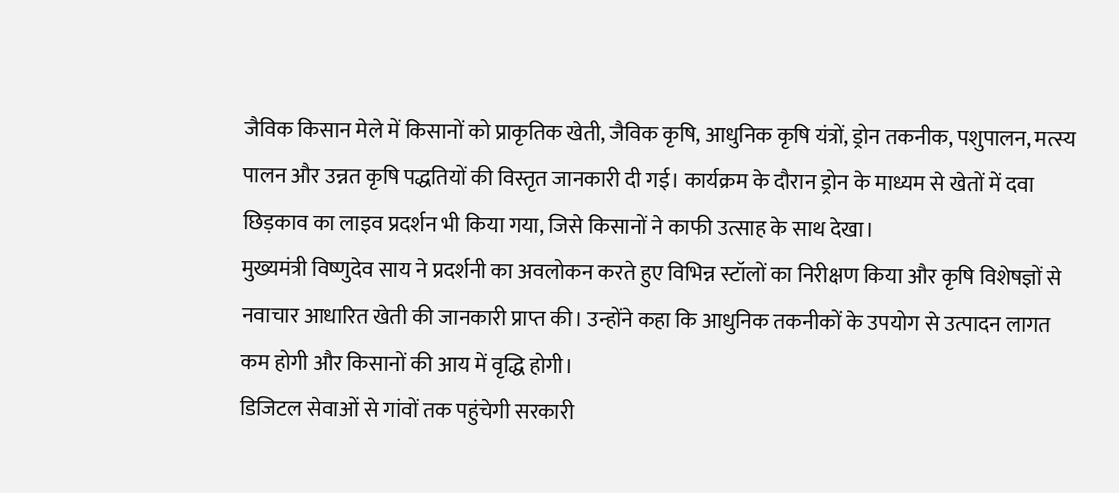जैविक किसान मेले में किसानों को प्राकृतिक खेती, जैविक कृषि, आधुनिक कृषि यंत्रों, ड्रोन तकनीक, पशुपालन, मत्स्य पालन और उन्नत कृषि पद्धतियों की विस्तृत जानकारी दी गई। कार्यक्रम के दौरान ड्रोन के माध्यम से खेतों में दवा छिड़काव का लाइव प्रदर्शन भी किया गया, जिसे किसानों ने काफी उत्साह के साथ देखा।
मुख्यमंत्री विष्णुदेव साय ने प्रदर्शनी का अवलोकन करते हुए विभिन्न स्टॉलों का निरीक्षण किया और कृषि विशेषज्ञों से नवाचार आधारित खेती की जानकारी प्राप्त की। उन्होंने कहा कि आधुनिक तकनीकों के उपयोग से उत्पादन लागत कम होगी और किसानों की आय में वृद्धि होगी।
डिजिटल सेवाओं से गांवों तक पहुंचेगी सरकारी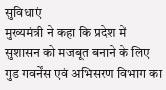सुविधाएं
मुख्यमंत्री ने कहा कि प्रदेश में सुशासन को मजबूत बनाने के लिए गुड गवर्नेंस एवं अभिसरण विभाग का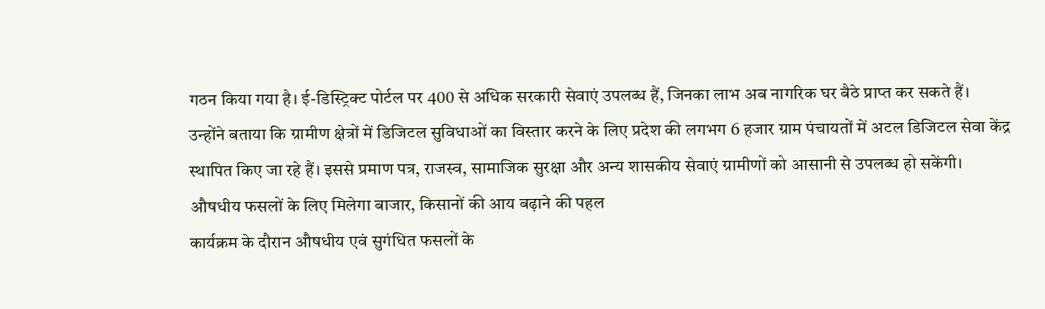गठन किया गया है। ई-डिस्ट्रिक्ट पोर्टल पर 400 से अधिक सरकारी सेवाएं उपलब्ध हैं, जिनका लाभ अब नागरिक घर बैठे प्राप्त कर सकते हैं।
उन्होंने बताया कि ग्रामीण क्षेत्रों में डिजिटल सुविधाओं का विस्तार करने के लिए प्रदेश की लगभग 6 हजार ग्राम पंचायतों में अटल डिजिटल सेवा केंद्र स्थापित किए जा रहे हैं। इससे प्रमाण पत्र, राजस्व, सामाजिक सुरक्षा और अन्य शासकीय सेवाएं ग्रामीणों को आसानी से उपलब्ध हो सकेंगी।
औषधीय फसलों के लिए मिलेगा बाजार, किसानों की आय बढ़ाने की पहल
कार्यक्रम के दौरान औषधीय एवं सुगंधित फसलों के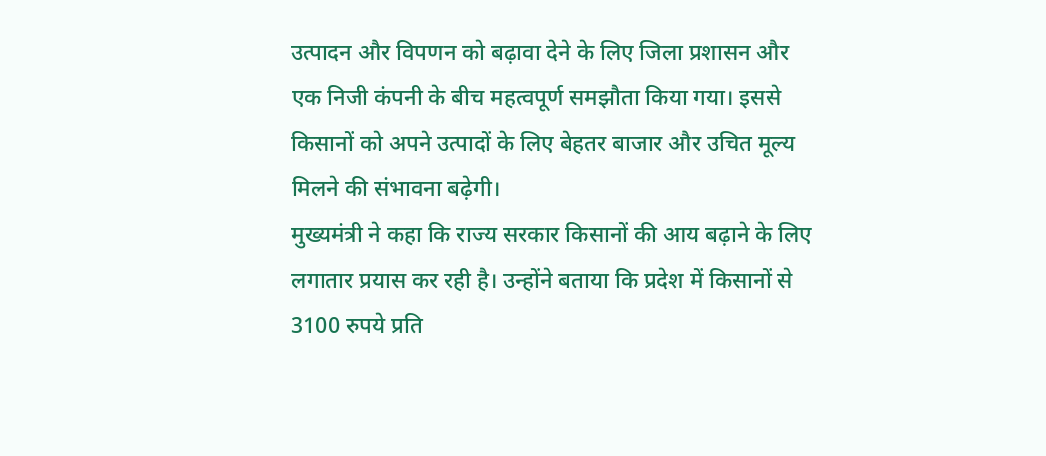उत्पादन और विपणन को बढ़ावा देने के लिए जिला प्रशासन और एक निजी कंपनी के बीच महत्वपूर्ण समझौता किया गया। इससे किसानों को अपने उत्पादों के लिए बेहतर बाजार और उचित मूल्य मिलने की संभावना बढ़ेगी।
मुख्यमंत्री ने कहा कि राज्य सरकार किसानों की आय बढ़ाने के लिए लगातार प्रयास कर रही है। उन्होंने बताया कि प्रदेश में किसानों से 3100 रुपये प्रति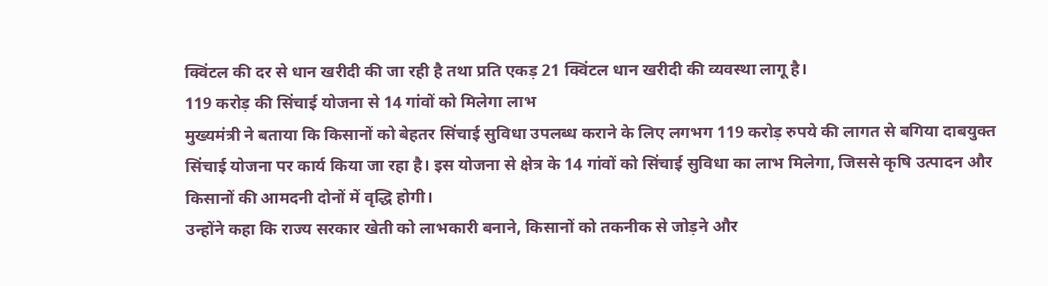क्विंटल की दर से धान खरीदी की जा रही है तथा प्रति एकड़ 21 क्विंटल धान खरीदी की व्यवस्था लागू है।
119 करोड़ की सिंचाई योजना से 14 गांवों को मिलेगा लाभ
मुख्यमंत्री ने बताया कि किसानों को बेहतर सिंचाई सुविधा उपलब्ध कराने के लिए लगभग 119 करोड़ रुपये की लागत से बगिया दाबयुक्त सिंचाई योजना पर कार्य किया जा रहा है। इस योजना से क्षेत्र के 14 गांवों को सिंचाई सुविधा का लाभ मिलेगा, जिससे कृषि उत्पादन और किसानों की आमदनी दोनों में वृद्धि होगी।
उन्होंने कहा कि राज्य सरकार खेती को लाभकारी बनाने, किसानों को तकनीक से जोड़ने और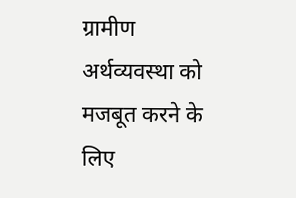ग्रामीण अर्थव्यवस्था को मजबूत करने के लिए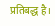प्रतिबद्ध है।